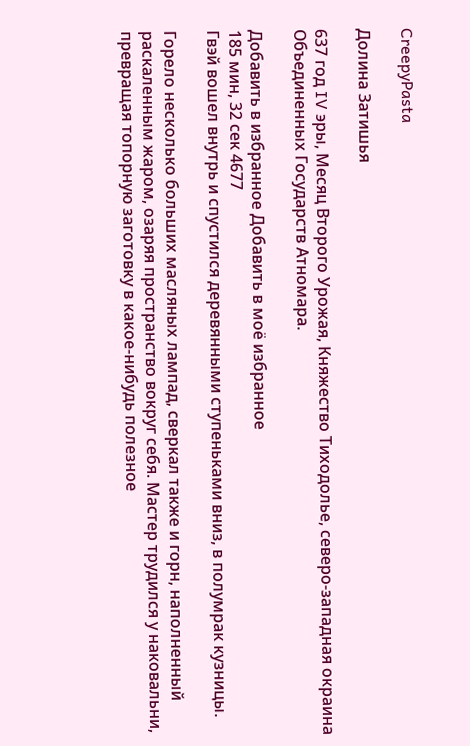CreepyPasta

Долина Затишья

637 год IV эры, Месяц Второго Урожая, Княжество Тиходолье, северо-западная окраина Объединенных Государств Атномара.

Добавить в избранное Добавить в моё избранное
185 мин, 32 сек 4677
Гвэй вошел внутрь и спустился деревянными ступеньками вниз, в полумрак кузницы.

Горело несколько больших масляных лампад, сверкал также и горн, наполненный раскаленным жаром, озаряя пространство вокруг себя. Мастер трудился у наковальни, превращая топорную заготовку в какое-нибудь полезное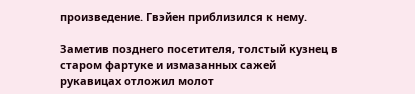произведение. Гвэйен приблизился к нему.

Заметив позднего посетителя, толстый кузнец в старом фартуке и измазанных сажей рукавицах отложил молот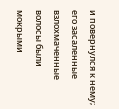и повернулся к нему; его засаленные взлохмаченные волосы были мокрыми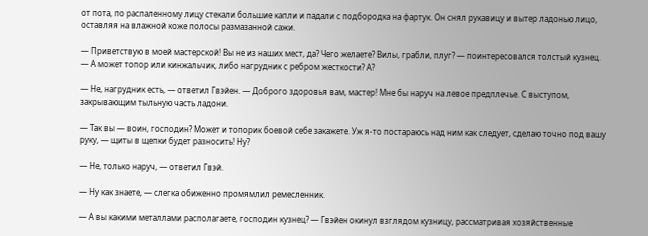от пота, по распаленному лицу стекали большие капли и падали с подбородка на фартук. Он снял рукавицу и вытер ладонью лицо, оставляя на влажной коже полосы размазанной сажи.

— Приветствую в моей мастерской! Вы не из наших мест, да? Чего желаете? Вилы, грабли, плуг? — поинтересовался толстый кузнец. — А может топор или кинжальчик, либо нагрудник с ребром жесткости? А?

— Не, нагрудник есть, — ответил Гвэйен. — Доброго здоровья вам, мастер! Мне бы наруч на левое предплечье. С выступом, закрывающим тыльную часть ладони.

— Так вы — воин, господин? Может и топорик боевой себе закажете. Уж я-то постараюсь над ним как следует, сделаю точно под вашу руку, — щиты в щепки будет разносить! Ну?

— Не, только наруч, — ответил Гвэй.

— Ну как знаете, — слегка обиженно промямлил ремесленник.

— А вы какими металлами располагаете, господин кузнец? — Гвэйен окинул взглядом кузницу, рассматривая хозяйственные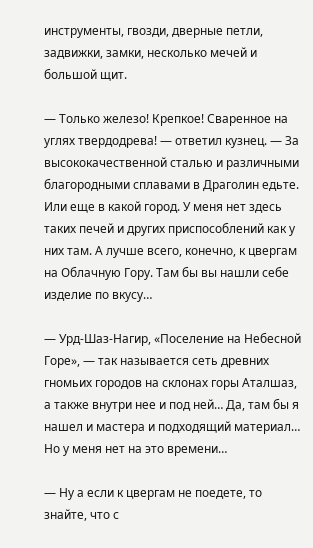инструменты, гвозди, дверные петли, задвижки, замки, несколько мечей и большой щит.

— Только железо! Крепкое! Сваренное на углях твердодрева! — ответил кузнец. — За высококачественной сталью и различными благородными сплавами в Драголин едьте. Или еще в какой город. У меня нет здесь таких печей и других приспособлений как у них там. А лучше всего, конечно, к цвергам на Облачную Гору. Там бы вы нашли себе изделие по вкусу…

— Урд-Шаз-Нагир, «Поселение на Небесной Горе», — так называется сеть древних гномьих городов на склонах горы Аталшаз, а также внутри нее и под ней… Да, там бы я нашел и мастера и подходящий материал… Но у меня нет на это времени…

— Ну а если к цвергам не поедете, то знайте, что с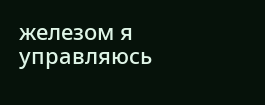железом я управляюсь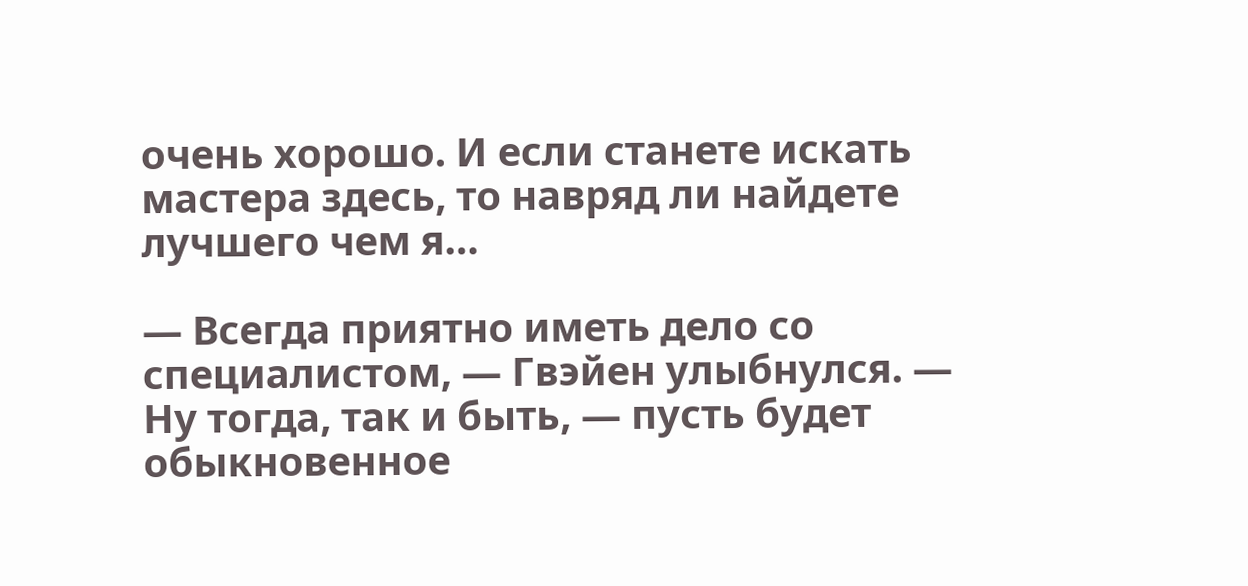очень хорошо. И если станете искать мастера здесь, то навряд ли найдете лучшего чем я…

— Всегда приятно иметь дело со специалистом, — Гвэйен улыбнулся. — Ну тогда, так и быть, — пусть будет обыкновенное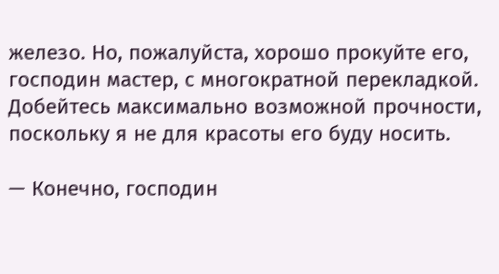железо. Но, пожалуйста, хорошо прокуйте его, господин мастер, с многократной перекладкой. Добейтесь максимально возможной прочности, поскольку я не для красоты его буду носить.

— Конечно, господин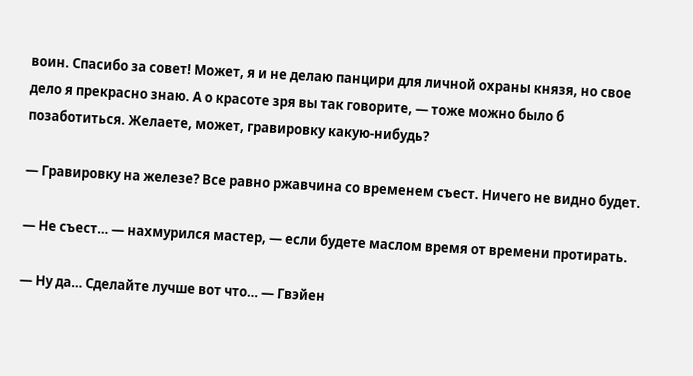воин. Спасибо за совет! Может, я и не делаю панцири для личной охраны князя, но свое дело я прекрасно знаю. А о красоте зря вы так говорите, — тоже можно было б позаботиться. Желаете, может, гравировку какую-нибудь?

— Гравировку на железе? Все равно ржавчина со временем съест. Ничего не видно будет.

— Не съест… — нахмурился мастер, — если будете маслом время от времени протирать.

— Ну да… Сделайте лучше вот что… — Гвэйен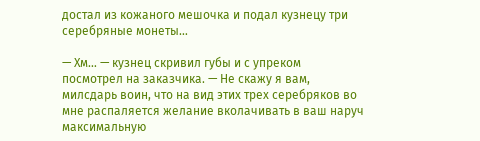достал из кожаного мешочка и подал кузнецу три серебряные монеты…

— Хм… — кузнец скривил губы и с упреком посмотрел на заказчика. — Не скажу я вам, милсдарь воин, что на вид этих трех серебряков во мне распаляется желание вколачивать в ваш наруч максимальную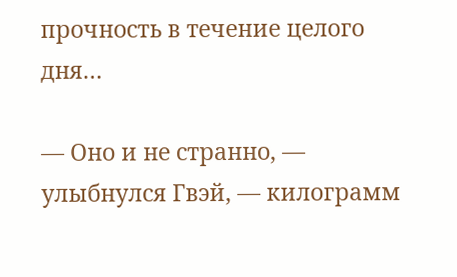прочность в течение целого дня…

— Оно и не странно, — улыбнулся Гвэй, — килограмм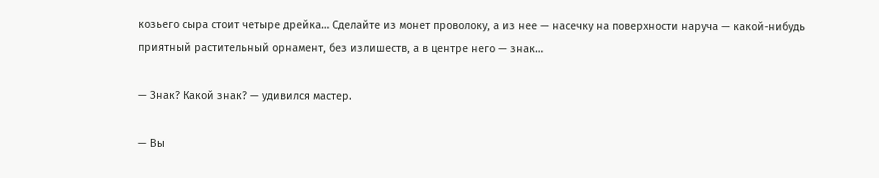козьего сыра стоит четыре дрейка… Сделайте из монет проволоку, а из нее — насечку на поверхности наруча — какой-нибудь приятный растительный орнамент, без излишеств, а в центре него — знак…

— Знак? Какой знак? — удивился мастер.

— Вы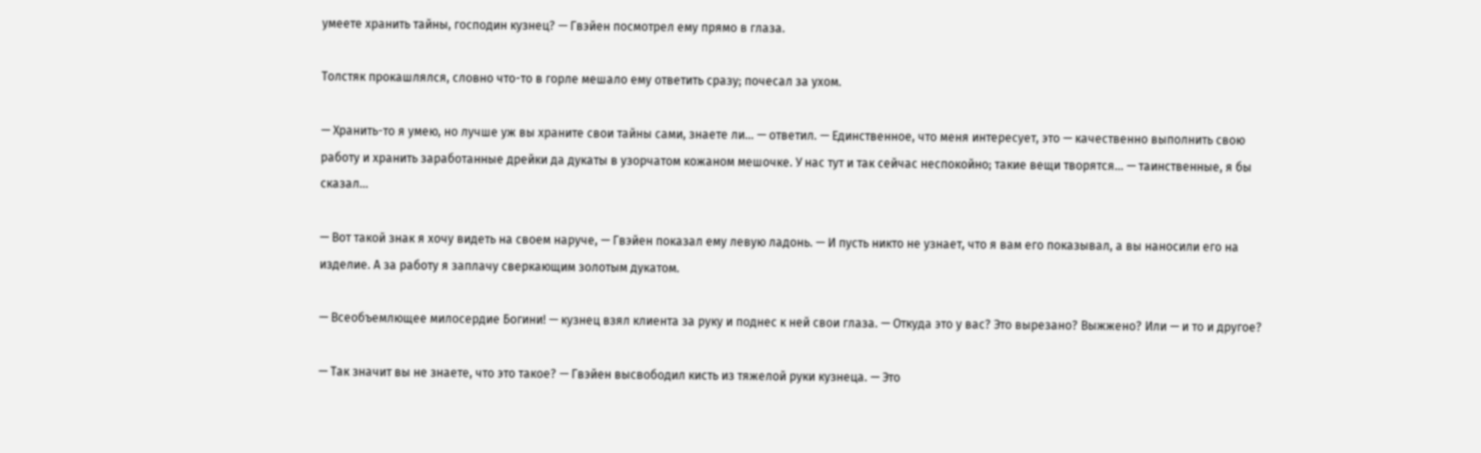умеете хранить тайны, господин кузнец? — Гвэйен посмотрел ему прямо в глаза.

Толстяк прокашлялся, словно что-то в горле мешало ему ответить сразу; почесал за ухом.

— Хранить-то я умею, но лучше уж вы храните свои тайны сами, знаете ли… — ответил. — Единственное, что меня интересует, это — качественно выполнить свою работу и хранить заработанные дрейки да дукаты в узорчатом кожаном мешочке. У нас тут и так сейчас неспокойно; такие вещи творятся… — таинственные, я бы сказал…

— Вот такой знак я хочу видеть на своем наруче, — Гвэйен показал ему левую ладонь. — И пусть никто не узнает, что я вам его показывал, а вы наносили его на изделие. А за работу я заплачу сверкающим золотым дукатом.

— Всеобъемлющее милосердие Богини! — кузнец взял клиента за руку и поднес к ней свои глаза. — Откуда это у вас? Это вырезано? Выжжено? Или — и то и другое?

— Так значит вы не знаете, что это такое? — Гвэйен высвободил кисть из тяжелой руки кузнеца. — Это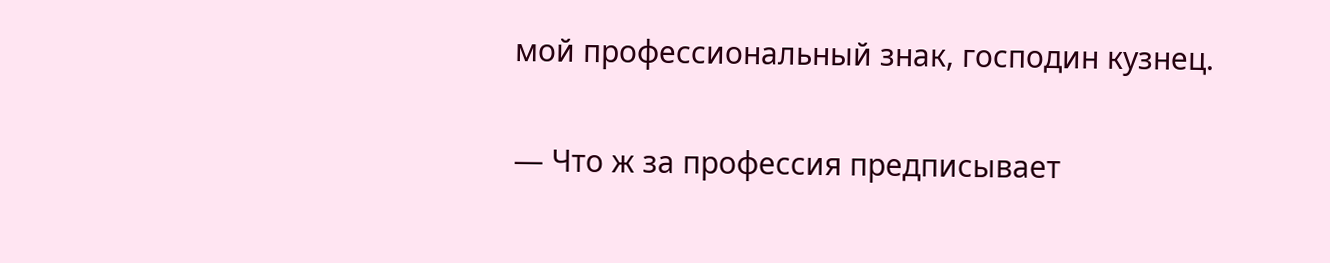мой профессиональный знак, господин кузнец.

— Что ж за профессия предписывает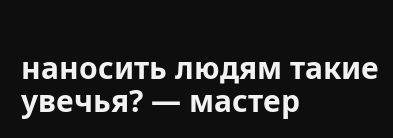наносить людям такие увечья? — мастер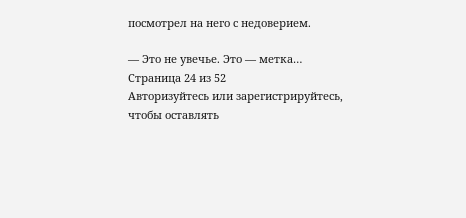посмотрел на него с недоверием.

— Это не увечье. Это — метка…
Страница 24 из 52
Авторизуйтесь или зарегистрируйтесь, чтобы оставлять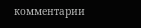комментарии